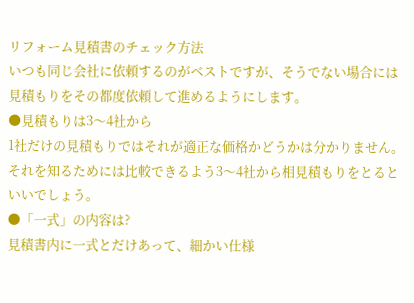リフォーム見積書のチェック方法
いつも同じ会社に依頼するのがベストですが、そうでない場合には見積もりをその都度依頼して進めるようにします。
●見積もりは3〜4社から
1社だけの見積もりではそれが適正な価格かどうかは分かりません。それを知るためには比較できるよう3〜4社から相見積もりをとるといいでしょう。
●「一式」の内容は?
見積書内に一式とだけあって、細かい仕様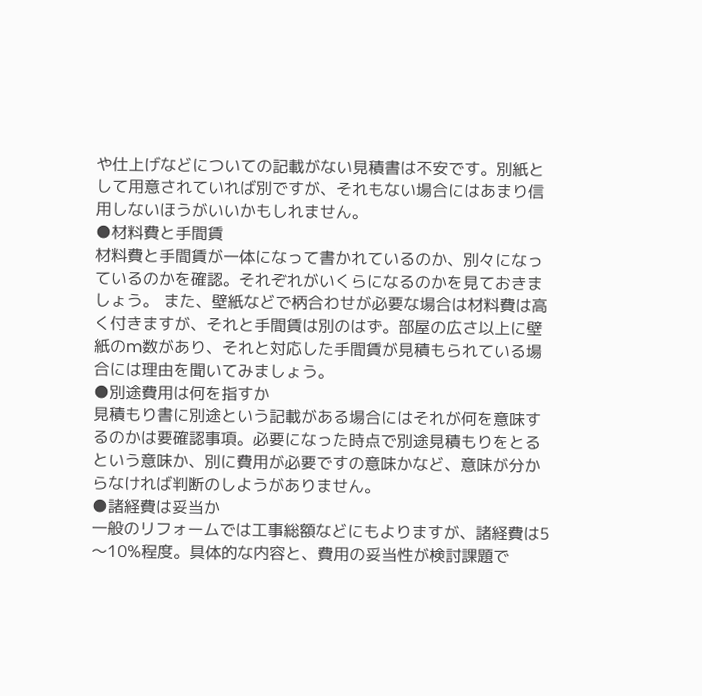や仕上げなどについての記載がない見積書は不安です。別紙として用意されていれば別ですが、それもない場合にはあまり信用しないほうがいいかもしれません。
●材料費と手間賃
材料費と手間賃が一体になって書かれているのか、別々になっているのかを確認。それぞれがいくらになるのかを見ておきましょう。 また、壁紙などで柄合わせが必要な場合は材料費は高く付きますが、それと手間賃は別のはず。部屋の広さ以上に壁紙のm数があり、それと対応した手間賃が見積もられている場合には理由を聞いてみましょう。
●別途費用は何を指すか
見積もり書に別途という記載がある場合にはそれが何を意味するのかは要確認事項。必要になった時点で別途見積もりをとるという意味か、別に費用が必要ですの意味かなど、意味が分からなければ判断のしようがありません。
●諸経費は妥当か
一般のリフォームでは工事総額などにもよりますが、諸経費は5〜10%程度。具体的な内容と、費用の妥当性が検討課題で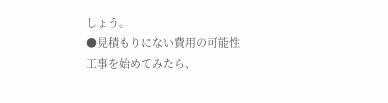しょう。
●見積もりにない費用の可能性
工事を始めてみたら、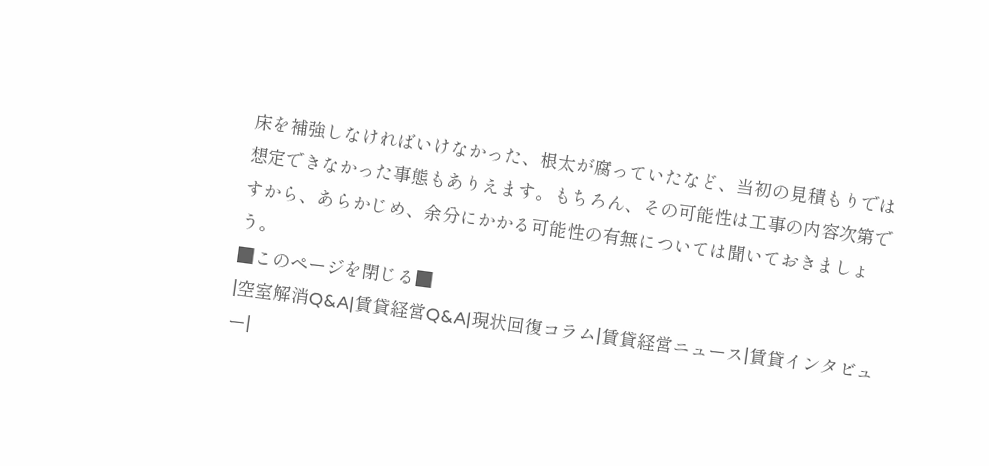床を補強しなければいけなかった、根太が腐っていたなど、当初の見積もりでは想定できなかった事態もありえます。もちろん、その可能性は工事の内容次第ですから、あらかじめ、余分にかかる可能性の有無については聞いておきましょう。
■このページを閉じる■
|空室解消Q&A|賃貸経営Q&A|現状回復コラム|賃貸経営ニュース|賃貸インタビュー|